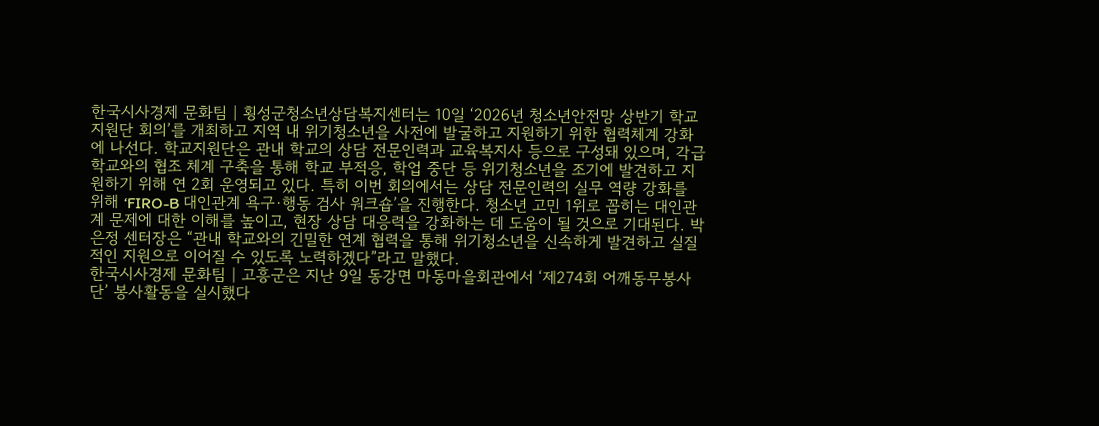한국시사경제 문화팀 | 횡성군청소년상담복지센터는 10일 ‘2026년 청소년안전망 상반기 학교지원단 회의’를 개최하고 지역 내 위기청소년을 사전에 발굴하고 지원하기 위한 협력체계 강화에 나선다. 학교지원단은 관내 학교의 상담 전문인력과 교육복지사 등으로 구성돼 있으며, 각급 학교와의 협조 체계 구축을 통해 학교 부적응, 학업 중단 등 위기청소년을 조기에 발견하고 지원하기 위해 연 2회 운영되고 있다. 특히 이번 회의에서는 상담 전문인력의 실무 역량 강화를 위해 ‘FIRO-B 대인관계 욕구·행동 검사 워크숍’을 진행한다. 청소년 고민 1위로 꼽히는 대인관계 문제에 대한 이해를 높이고, 현장 상담 대응력을 강화하는 데 도움이 될 것으로 기대된다. 박은정 센터장은 “관내 학교와의 긴밀한 연계 협력을 통해 위기청소년을 신속하게 발견하고 실질적인 지원으로 이어질 수 있도록 노력하겠다”라고 말했다.
한국시사경제 문화팀 | 고흥군은 지난 9일 동강면 마동마을회관에서 ‘제274회 어깨동무봉사단’ 봉사활동을 실시했다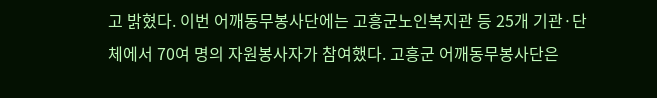고 밝혔다. 이번 어깨동무봉사단에는 고흥군노인복지관 등 25개 기관·단체에서 70여 명의 자원봉사자가 참여했다. 고흥군 어깨동무봉사단은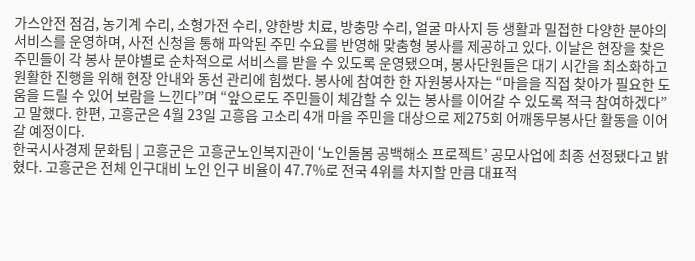가스안전 점검, 농기계 수리, 소형가전 수리, 양한방 치료, 방충망 수리, 얼굴 마사지 등 생활과 밀접한 다양한 분야의 서비스를 운영하며, 사전 신청을 통해 파악된 주민 수요를 반영해 맞춤형 봉사를 제공하고 있다. 이날은 현장을 찾은 주민들이 각 봉사 분야별로 순차적으로 서비스를 받을 수 있도록 운영됐으며, 봉사단원들은 대기 시간을 최소화하고 원활한 진행을 위해 현장 안내와 동선 관리에 힘썼다. 봉사에 참여한 한 자원봉사자는 “마을을 직접 찾아가 필요한 도움을 드릴 수 있어 보람을 느낀다”며 “앞으로도 주민들이 체감할 수 있는 봉사를 이어갈 수 있도록 적극 참여하겠다”고 말했다. 한편, 고흥군은 4월 23일 고흥읍 고소리 4개 마을 주민을 대상으로 제275회 어깨동무봉사단 활동을 이어갈 예정이다.
한국시사경제 문화팀 | 고흥군은 고흥군노인복지관이 ‘노인돌봄 공백해소 프로젝트’ 공모사업에 최종 선정됐다고 밝혔다. 고흥군은 전체 인구대비 노인 인구 비율이 47.7%로 전국 4위를 차지할 만큼 대표적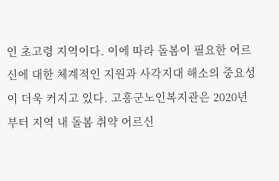인 초고령 지역이다. 이에 따라 돌봄이 필요한 어르신에 대한 체계적인 지원과 사각지대 해소의 중요성이 더욱 커지고 있다. 고흥군노인복지관은 2020년부터 지역 내 돌봄 취약 어르신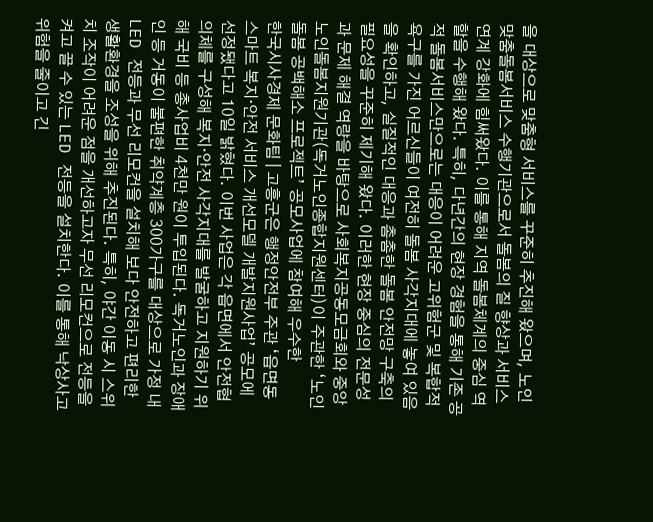을 대상으로 맞춤형 서비스를 꾸준히 추진해 왔으며, 노인맞춤돌봄서비스 수행기관으로서 돌봄의 질 향상과 서비스 연계 강화에 힘써왔다. 이를 통해 지역 돌봄체계의 중심 역할을 수행해 왔다. 특히, 다년간의 현장 경험을 통해 기존 공적 돌봄서비스만으로는 대응이 어려운 고위험군 및 복합적 욕구를 가진 어르신들이 여전히 돌봄 사각지대에 놓여 있음을 확인하고, 실질적인 대응과 촘촘한 돌봄 안전망 구축의 필요성을 꾸준히 제기해 왔다. 이러한 현장 중심의 전문성과 문제 해결 역량을 바탕으로 사회복지공동모금회와 중앙노인돌봄지원기관(독거노인종합지원센터)이 주관한 ‘노인돌봄 공백해소 프로젝트’ 공모사업에 참여해 우수한
한국시사경제 문화팀 | 고흥군은 행정안전부 주관 ‘읍면동 스마트 복지·안전 서비스 개선모델 개발지원사업’ 공모에 선정됐다고 10일 밝혔다. 이번 사업은 각 읍면에서 안전협의체를 구성해 복지·안전 사각지대를 발굴하고 지원하기 위해 국비 등 총사업비 4천만 원이 투입된다. 독거노인과 장애인 등 거동이 불편한 취약계층 300가구를 대상으로 가정 내 LED 전등과 무선 리모컨을 설치해 보다 안전하고 편리한 생활환경을 조성을 위해 추진된다. 특히, 야간 이동 시 스위치 조작이 어려운 점을 개선하고자 무선 리모컨으로 전등을 켜고 끌 수 있는 LED 전등을 설치한다. 이를 통해 낙상사고 위험을 줄이고 긴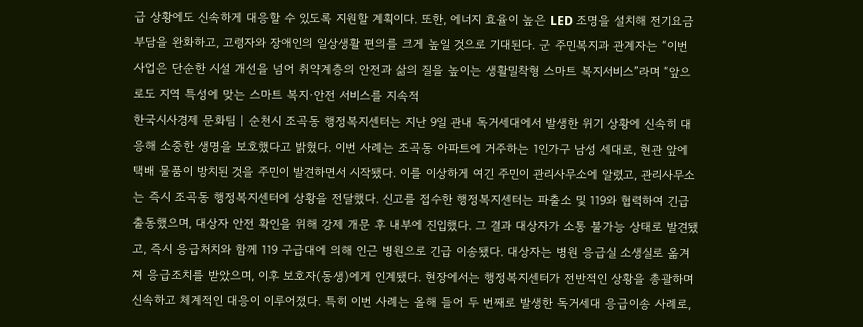급 상황에도 신속하게 대응할 수 있도록 지원할 계획이다. 또한, 에너지 효율이 높은 LED 조명을 설치해 전기요금 부담을 완화하고, 고령자와 장애인의 일상생활 편의를 크게 높일 것으로 기대된다. 군 주민복지과 관계자는 “이번 사업은 단순한 시설 개선을 넘어 취약계층의 안전과 삶의 질을 높이는 생활밀착형 스마트 복지서비스”라며 “앞으로도 지역 특성에 맞는 스마트 복지·안전 서비스를 지속적
한국시사경제 문화팀 | 순천시 조곡동 행정복지센터는 지난 9일 관내 독거세대에서 발생한 위기 상황에 신속히 대응해 소중한 생명을 보호했다고 밝혔다. 이번 사례는 조곡동 아파트에 거주하는 1인가구 남성 세대로, 현관 앞에 택배 물품이 방치된 것을 주민이 발견하면서 시작됐다. 이를 이상하게 여긴 주민이 관리사무소에 알렸고, 관리사무소는 즉시 조곡동 행정복지센터에 상황을 전달했다. 신고를 접수한 행정복지센터는 파출소 및 119와 협력하여 긴급 출동했으며, 대상자 안전 확인을 위해 강제 개문 후 내부에 진입했다. 그 결과 대상자가 소통 불가능 상태로 발견됐고, 즉시 응급처치와 함께 119 구급대에 의해 인근 병원으로 긴급 이송됐다. 대상자는 병원 응급실 소생실로 옮겨져 응급조치를 받았으며, 이후 보호자(동생)에게 인계됐다. 현장에서는 행정복지센터가 전반적인 상황을 총괄하며 신속하고 체계적인 대응이 이루어졌다. 특히 이번 사례는 올해 들어 두 번째로 발생한 독거세대 응급이송 사례로,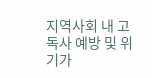지역사회 내 고독사 예방 및 위기가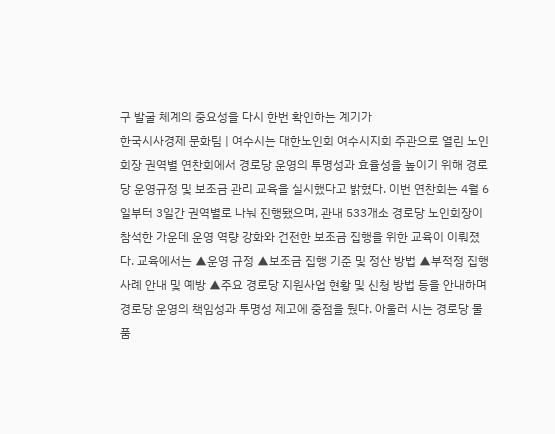구 발굴 체계의 중요성을 다시 한번 확인하는 계기가
한국시사경제 문화팀 | 여수시는 대한노인회 여수시지회 주관으로 열린 노인회장 권역별 연찬회에서 경로당 운영의 투명성과 효율성을 높이기 위해 경로당 운영규정 및 보조금 관리 교육을 실시했다고 밝혔다. 이번 연찬회는 4월 6일부터 3일간 권역별로 나눠 진행됐으며, 관내 533개소 경로당 노인회장이 참석한 가운데 운영 역량 강화와 건전한 보조금 집행을 위한 교육이 이뤄졌다. 교육에서는 ▲운영 규정 ▲보조금 집행 기준 및 정산 방법 ▲부적정 집행 사례 안내 및 예방 ▲주요 경로당 지원사업 현황 및 신청 방법 등을 안내하며 경로당 운영의 책임성과 투명성 제고에 중점을 뒀다. 아울러 시는 경로당 물품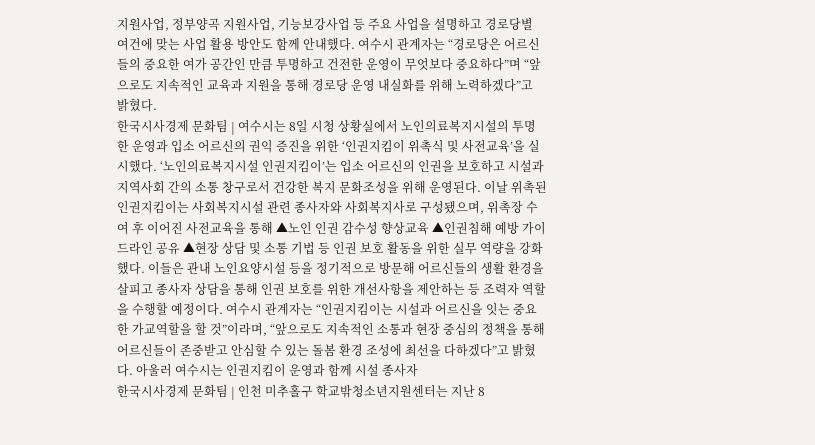지원사업, 정부양곡 지원사업, 기능보강사업 등 주요 사업을 설명하고 경로당별 여건에 맞는 사업 활용 방안도 함께 안내했다. 여수시 관계자는 “경로당은 어르신들의 중요한 여가 공간인 만큼 투명하고 건전한 운영이 무엇보다 중요하다”며 “앞으로도 지속적인 교육과 지원을 통해 경로당 운영 내실화를 위해 노력하겠다”고 밝혔다.
한국시사경제 문화팀 | 여수시는 8일 시청 상황실에서 노인의료복지시설의 투명한 운영과 입소 어르신의 권익 증진을 위한 ‘인권지킴이 위촉식 및 사전교육’을 실시했다. ‘노인의료복지시설 인권지킴이’는 입소 어르신의 인권을 보호하고 시설과 지역사회 간의 소통 창구로서 건강한 복지 문화조성을 위해 운영된다. 이날 위촉된 인권지킴이는 사회복지시설 관련 종사자와 사회복지사로 구성됐으며, 위촉장 수여 후 이어진 사전교육을 통해 ▲노인 인권 감수성 향상교육 ▲인권침해 예방 가이드라인 공유 ▲현장 상담 및 소통 기법 등 인권 보호 활동을 위한 실무 역량을 강화했다. 이들은 관내 노인요양시설 등을 정기적으로 방문해 어르신들의 생활 환경을 살피고 종사자 상담을 통해 인권 보호를 위한 개선사항을 제안하는 등 조력자 역할을 수행할 예정이다. 여수시 관계자는 “인권지킴이는 시설과 어르신을 잇는 중요한 가교역할을 할 것”이라며, “앞으로도 지속적인 소통과 현장 중심의 정책을 통해 어르신들이 존중받고 안심할 수 있는 돌봄 환경 조성에 최선을 다하겠다”고 밝혔다. 아울러 여수시는 인권지킴이 운영과 함께 시설 종사자
한국시사경제 문화팀 | 인천 미추홀구 학교밖청소년지원센터는 지난 8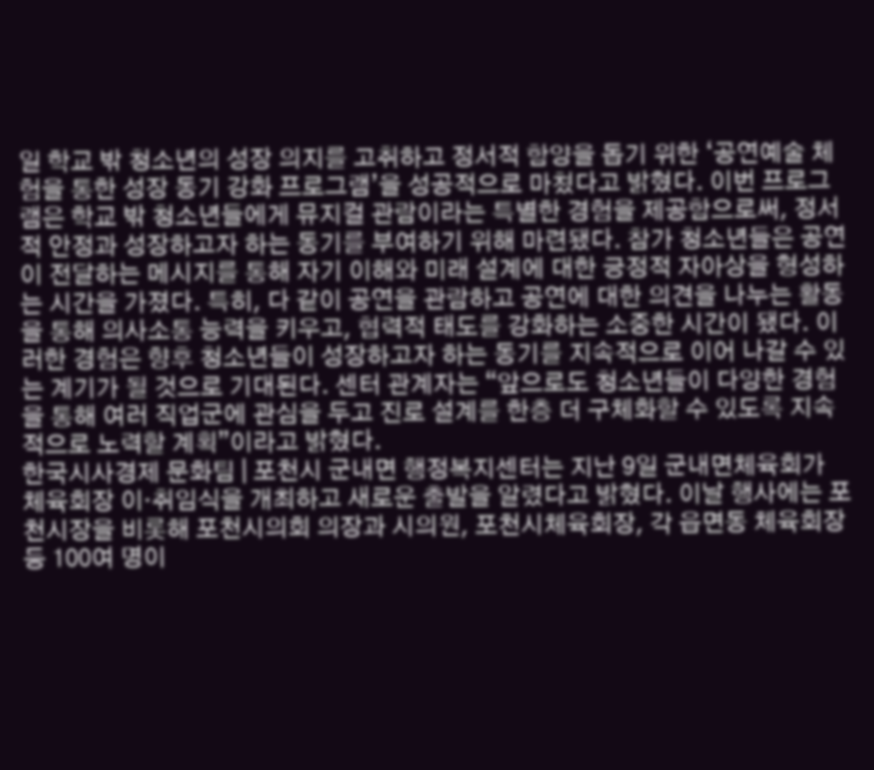일 학교 밖 청소년의 성장 의지를 고취하고 정서적 함양을 돕기 위한 ‘공연예술 체험을 통한 성장 동기 강화 프로그램’을 성공적으로 마쳤다고 밝혔다. 이번 프로그램은 학교 밖 청소년들에게 뮤지컬 관람이라는 특별한 경험을 제공함으로써, 정서적 안정과 성장하고자 하는 동기를 부여하기 위해 마련됐다. 참가 청소년들은 공연이 전달하는 메시지를 통해 자기 이해와 미래 설계에 대한 긍정적 자아상을 형성하는 시간을 가졌다. 특히, 다 같이 공연을 관람하고 공연에 대한 의견을 나누는 활동을 통해 의사소통 능력을 키우고, 협력적 태도를 강화하는 소중한 시간이 됐다. 이러한 경험은 향후 청소년들이 성장하고자 하는 동기를 지속적으로 이어 나갈 수 있는 계기가 될 것으로 기대된다. 센터 관계자는 “앞으로도 청소년들이 다양한 경험을 통해 여러 직업군에 관심을 두고 진로 설계를 한층 더 구체화할 수 있도록 지속적으로 노력할 계획”이라고 밝혔다.
한국시사경제 문화팀 | 포천시 군내면 행정복지센터는 지난 9일 군내면체육회가 체육회장 이·취임식을 개최하고 새로운 출발을 알렸다고 밝혔다. 이날 행사에는 포천시장을 비롯해 포천시의회 의장과 시의원, 포천시체육회장, 각 읍면동 체육회장 등 100여 명이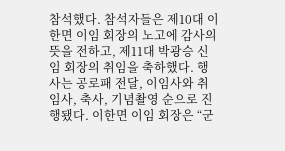참석했다. 참석자들은 제10대 이한면 이임 회장의 노고에 감사의 뜻을 전하고, 제11대 박광승 신임 회장의 취임을 축하했다. 행사는 공로패 전달, 이임사와 취임사, 축사, 기념촬영 순으로 진행됐다. 이한면 이임 회장은 “군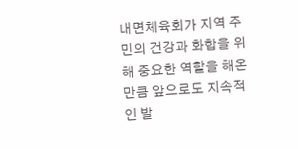내면체육회가 지역 주민의 건강과 화합을 위해 중요한 역할을 해온 만큼 앞으로도 지속적인 발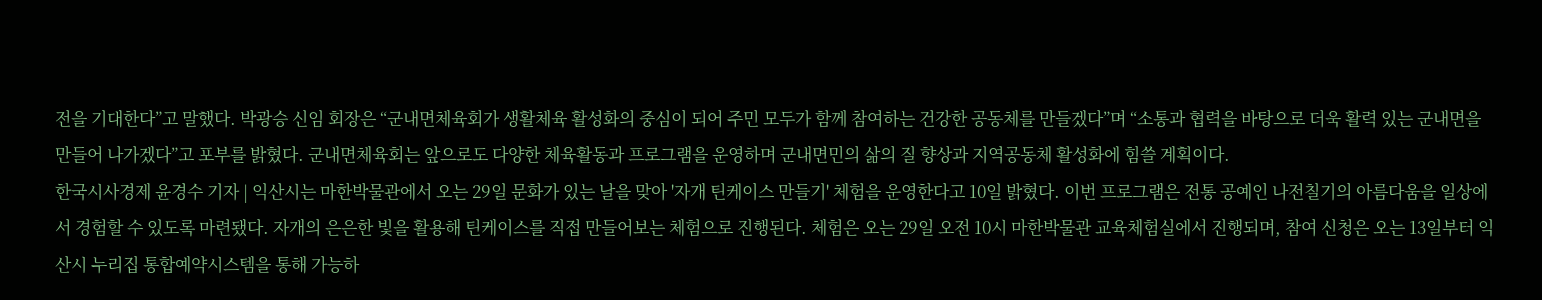전을 기대한다”고 말했다. 박광승 신임 회장은 “군내면체육회가 생활체육 활성화의 중심이 되어 주민 모두가 함께 참여하는 건강한 공동체를 만들겠다”며 “소통과 협력을 바탕으로 더욱 활력 있는 군내면을 만들어 나가겠다”고 포부를 밝혔다. 군내면체육회는 앞으로도 다양한 체육활동과 프로그램을 운영하며 군내면민의 삶의 질 향상과 지역공동체 활성화에 힘쓸 계획이다.
한국시사경제 윤경수 기자 | 익산시는 마한박물관에서 오는 29일 문화가 있는 날을 맞아 '자개 틴케이스 만들기' 체험을 운영한다고 10일 밝혔다. 이번 프로그램은 전통 공예인 나전칠기의 아름다움을 일상에서 경험할 수 있도록 마련됐다. 자개의 은은한 빛을 활용해 틴케이스를 직접 만들어보는 체험으로 진행된다. 체험은 오는 29일 오전 10시 마한박물관 교육체험실에서 진행되며, 참여 신청은 오는 13일부터 익산시 누리집 통합예약시스템을 통해 가능하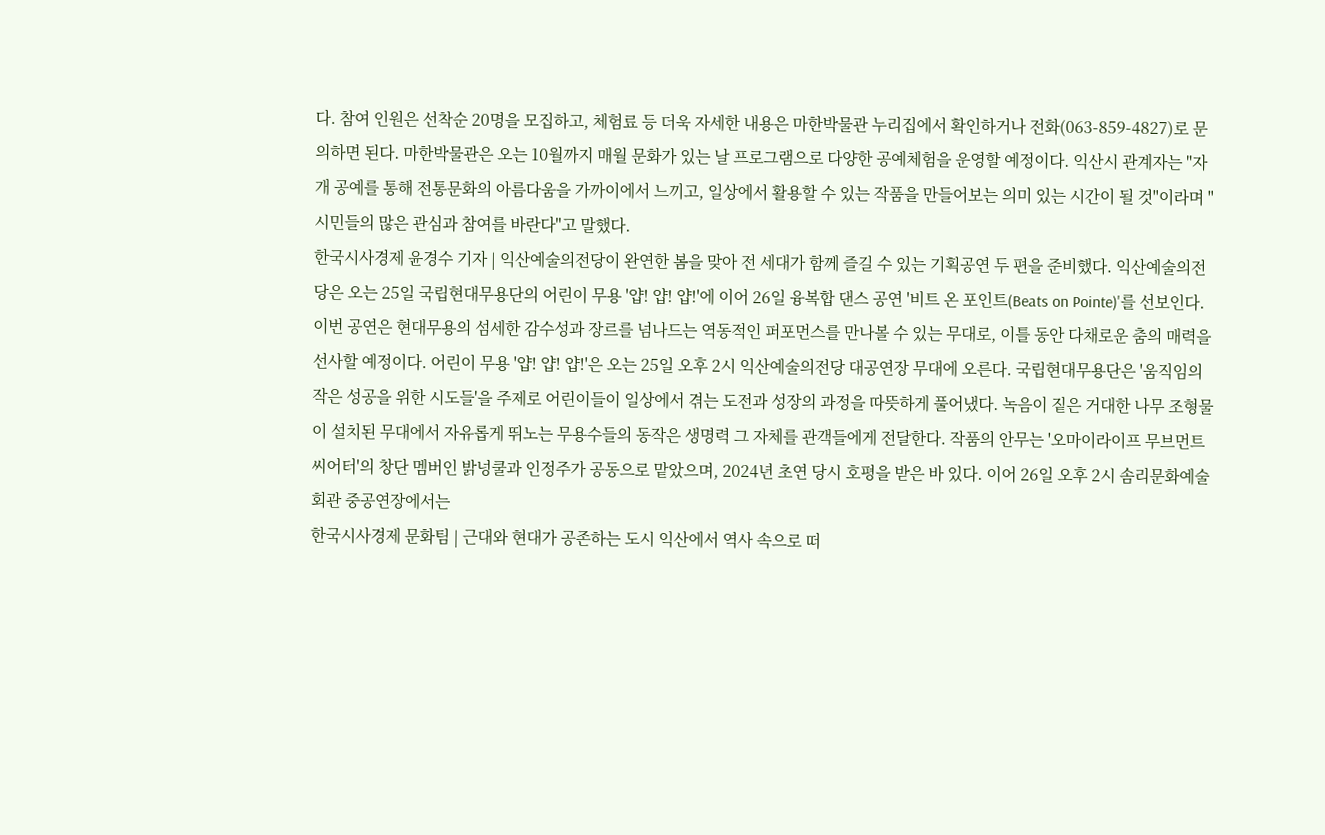다. 참여 인원은 선착순 20명을 모집하고, 체험료 등 더욱 자세한 내용은 마한박물관 누리집에서 확인하거나 전화(063-859-4827)로 문의하면 된다. 마한박물관은 오는 10월까지 매월 문화가 있는 날 프로그램으로 다양한 공예체험을 운영할 예정이다. 익산시 관계자는 "자개 공예를 통해 전통문화의 아름다움을 가까이에서 느끼고, 일상에서 활용할 수 있는 작품을 만들어보는 의미 있는 시간이 될 것"이라며 "시민들의 많은 관심과 참여를 바란다"고 말했다.
한국시사경제 윤경수 기자 | 익산예술의전당이 완연한 봄을 맞아 전 세대가 함께 즐길 수 있는 기획공연 두 편을 준비했다. 익산예술의전당은 오는 25일 국립현대무용단의 어린이 무용 '얍! 얍! 얍!'에 이어 26일 융복합 댄스 공연 '비트 온 포인트(Beats on Pointe)'를 선보인다. 이번 공연은 현대무용의 섬세한 감수성과 장르를 넘나드는 역동적인 퍼포먼스를 만나볼 수 있는 무대로, 이틀 동안 다채로운 춤의 매력을 선사할 예정이다. 어린이 무용 '얍! 얍! 얍!'은 오는 25일 오후 2시 익산예술의전당 대공연장 무대에 오른다. 국립현대무용단은 '움직임의 작은 성공을 위한 시도들'을 주제로 어린이들이 일상에서 겪는 도전과 성장의 과정을 따뜻하게 풀어냈다. 녹음이 짙은 거대한 나무 조형물이 설치된 무대에서 자유롭게 뛰노는 무용수들의 동작은 생명력 그 자체를 관객들에게 전달한다. 작품의 안무는 '오마이라이프 무브먼트 씨어터'의 창단 멤버인 밝넝쿨과 인정주가 공동으로 맡았으며, 2024년 초연 당시 호평을 받은 바 있다. 이어 26일 오후 2시 솜리문화예술회관 중공연장에서는
한국시사경제 문화팀 | 근대와 현대가 공존하는 도시 익산에서 역사 속으로 떠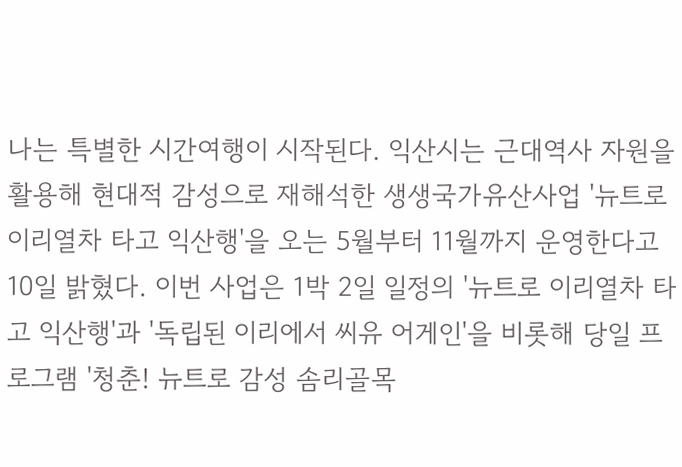나는 특별한 시간여행이 시작된다. 익산시는 근대역사 자원을 활용해 현대적 감성으로 재해석한 생생국가유산사업 '뉴트로 이리열차 타고 익산행'을 오는 5월부터 11월까지 운영한다고 10일 밝혔다. 이번 사업은 1박 2일 일정의 '뉴트로 이리열차 타고 익산행'과 '독립된 이리에서 씨유 어게인'을 비롯해 당일 프로그램 '청춘! 뉴트로 감성 솜리골목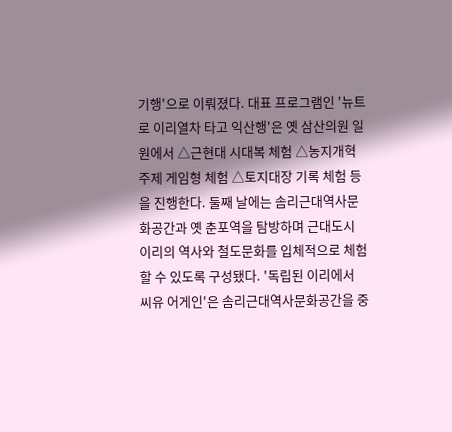기행'으로 이뤄졌다. 대표 프로그램인 '뉴트로 이리열차 타고 익산행'은 옛 삼산의원 일원에서 △근현대 시대복 체험 △농지개혁 주제 게임형 체험 △토지대장 기록 체험 등을 진행한다. 둘째 날에는 솜리근대역사문화공간과 옛 춘포역을 탐방하며 근대도시 이리의 역사와 철도문화를 입체적으로 체험할 수 있도록 구성됐다. '독립된 이리에서 씨유 어게인'은 솜리근대역사문화공간을 중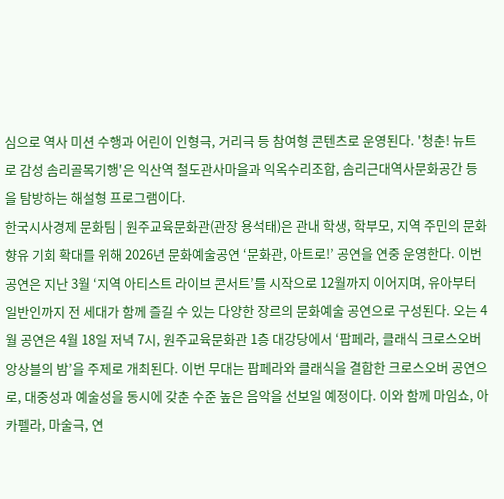심으로 역사 미션 수행과 어린이 인형극, 거리극 등 참여형 콘텐츠로 운영된다. '청춘! 뉴트로 감성 솜리골목기행'은 익산역 철도관사마을과 익옥수리조합, 솜리근대역사문화공간 등을 탐방하는 해설형 프로그램이다.
한국시사경제 문화팀 | 원주교육문화관(관장 용석태)은 관내 학생, 학부모, 지역 주민의 문화 향유 기회 확대를 위해 2026년 문화예술공연 ‘문화관, 아트로!’ 공연을 연중 운영한다. 이번 공연은 지난 3월 ‘지역 아티스트 라이브 콘서트’를 시작으로 12월까지 이어지며, 유아부터 일반인까지 전 세대가 함께 즐길 수 있는 다양한 장르의 문화예술 공연으로 구성된다. 오는 4월 공연은 4월 18일 저녁 7시, 원주교육문화관 1층 대강당에서 ‘팝페라, 클래식 크로스오버 앙상블의 밤’을 주제로 개최된다. 이번 무대는 팝페라와 클래식을 결합한 크로스오버 공연으로, 대중성과 예술성을 동시에 갖춘 수준 높은 음악을 선보일 예정이다. 이와 함께 마임쇼, 아카펠라, 마술극, 연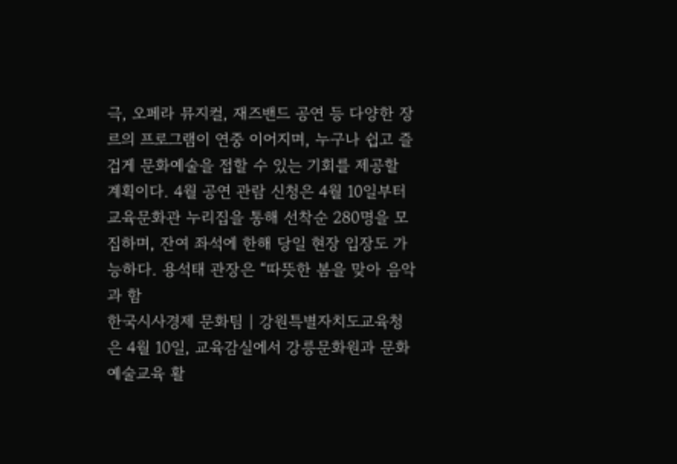극, 오페라 뮤지컬, 재즈밴드 공연 등 다양한 장르의 프로그램이 연중 이어지며, 누구나 쉽고 즐겁게 문화예술을 접할 수 있는 기회를 제공할 계획이다. 4월 공연 관람 신청은 4월 10일부터 교육문화관 누리집을 통해 선착순 280명을 모집하며, 잔여 좌석에 한해 당일 현장 입장도 가능하다. 용석태 관장은 “따뜻한 봄을 맞아 음악과 함
한국시사경제 문화팀 | 강원특별자치도교육청은 4월 10일, 교육감실에서 강릉문화원과 문화예술교육 활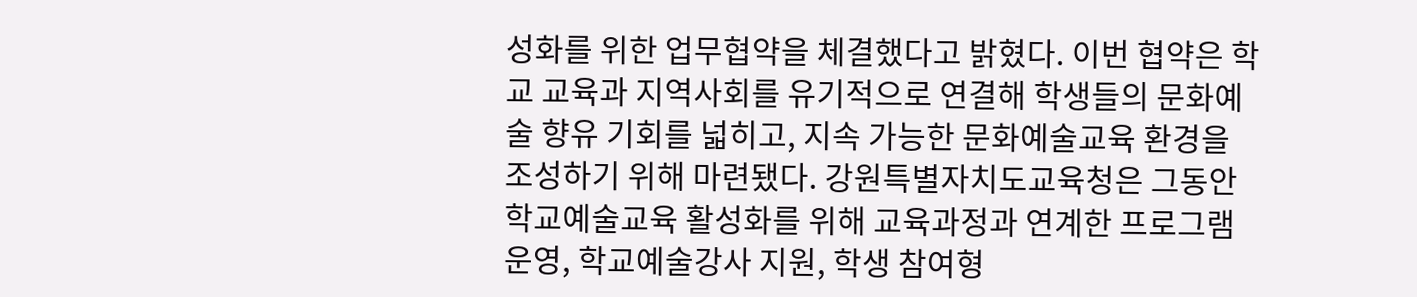성화를 위한 업무협약을 체결했다고 밝혔다. 이번 협약은 학교 교육과 지역사회를 유기적으로 연결해 학생들의 문화예술 향유 기회를 넓히고, 지속 가능한 문화예술교육 환경을 조성하기 위해 마련됐다. 강원특별자치도교육청은 그동안 학교예술교육 활성화를 위해 교육과정과 연계한 프로그램 운영, 학교예술강사 지원, 학생 참여형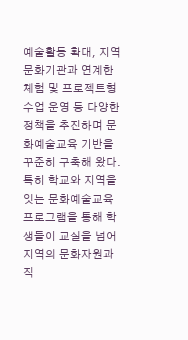예술활동 확대, 지역 문화기관과 연계한 체험 및 프로젝트형 수업 운영 등 다양한 정책을 추진하며 문화예술교육 기반을 꾸준히 구축해 왔다. 특히 학교와 지역을 잇는 문화예술교육 프로그램을 통해 학생들이 교실을 넘어 지역의 문화자원과 직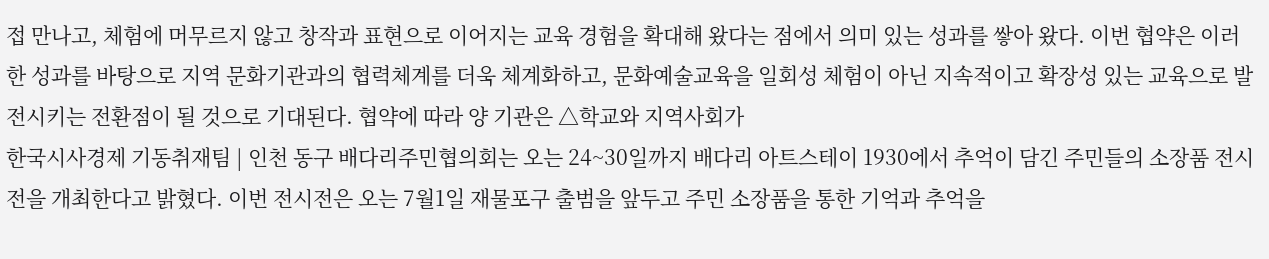접 만나고, 체험에 머무르지 않고 창작과 표현으로 이어지는 교육 경험을 확대해 왔다는 점에서 의미 있는 성과를 쌓아 왔다. 이번 협약은 이러한 성과를 바탕으로 지역 문화기관과의 협력체계를 더욱 체계화하고, 문화예술교육을 일회성 체험이 아닌 지속적이고 확장성 있는 교육으로 발전시키는 전환점이 될 것으로 기대된다. 협약에 따라 양 기관은 △학교와 지역사회가
한국시사경제 기동취재팀 | 인천 동구 배다리주민협의회는 오는 24~30일까지 배다리 아트스테이 1930에서 추억이 담긴 주민들의 소장품 전시전을 개최한다고 밝혔다. 이번 전시전은 오는 7월1일 재물포구 출범을 앞두고 주민 소장품을 통한 기억과 추억을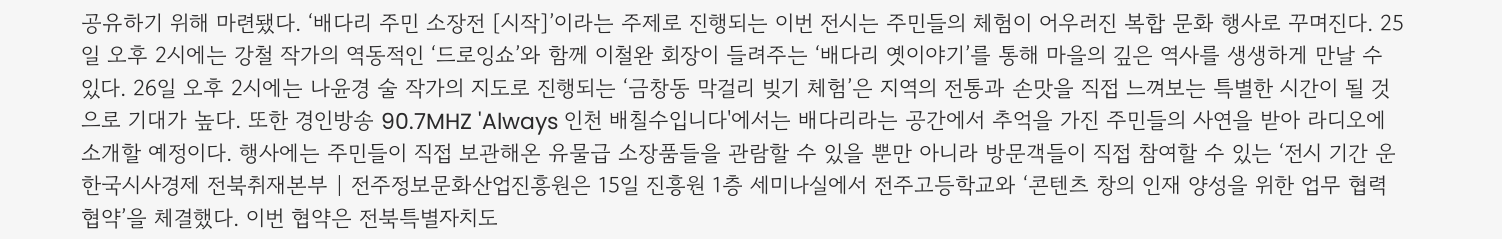공유하기 위해 마련됐다. ‘배다리 주민 소장전 [시작]’이라는 주제로 진행되는 이번 전시는 주민들의 체험이 어우러진 복합 문화 행사로 꾸며진다. 25일 오후 2시에는 강철 작가의 역동적인 ‘드로잉쇼’와 함께 이철완 회장이 들려주는 ‘배다리 옛이야기’를 통해 마을의 깊은 역사를 생생하게 만날 수 있다. 26일 오후 2시에는 나윤경 술 작가의 지도로 진행되는 ‘금창동 막걸리 빚기 체험’은 지역의 전통과 손맛을 직접 느껴보는 특별한 시간이 될 것으로 기대가 높다. 또한 경인방송 90.7MHZ 'Always 인천 배칠수입니다'에서는 배다리라는 공간에서 추억을 가진 주민들의 사연을 받아 라디오에 소개할 예정이다. 행사에는 주민들이 직접 보관해온 유물급 소장품들을 관람할 수 있을 뿐만 아니라 방문객들이 직접 참여할 수 있는 ‘전시 기간 운
한국시사경제 전북취재본부 | 전주정보문화산업진흥원은 15일 진흥원 1층 세미나실에서 전주고등학교와 ‘콘텐츠 창의 인재 양성을 위한 업무 협력 협약’을 체결했다. 이번 협약은 전북특별자치도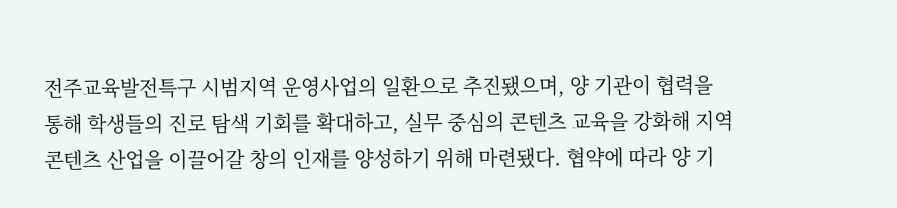전주교육발전특구 시범지역 운영사업의 일환으로 추진됐으며, 양 기관이 협력을 통해 학생들의 진로 탐색 기회를 확대하고, 실무 중심의 콘텐츠 교육을 강화해 지역 콘텐츠 산업을 이끌어갈 창의 인재를 양성하기 위해 마련됐다. 협약에 따라 양 기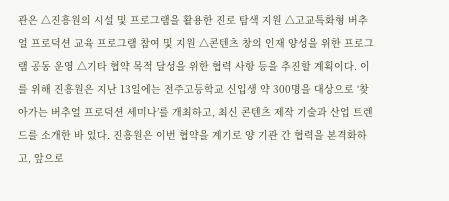관은 △진흥원의 시설 및 프로그램을 활용한 진로 탐색 지원 △고교특화형 버추얼 프로덕션 교육 프로그램 참여 및 지원 △콘텐츠 창의 인재 양성을 위한 프로그램 공동 운영 △기타 협약 목적 달성을 위한 협력 사항 등을 추진할 계획이다. 이를 위해 진흥원은 지난 13일에는 전주고등학교 신입생 약 300명을 대상으로 ‘찾아가는 버추얼 프로덕션 세미나’를 개최하고, 최신 콘텐츠 제작 기술과 산업 트렌드를 소개한 바 있다. 진흥원은 이번 협약을 계기로 양 기관 간 협력을 본격화하고, 앞으로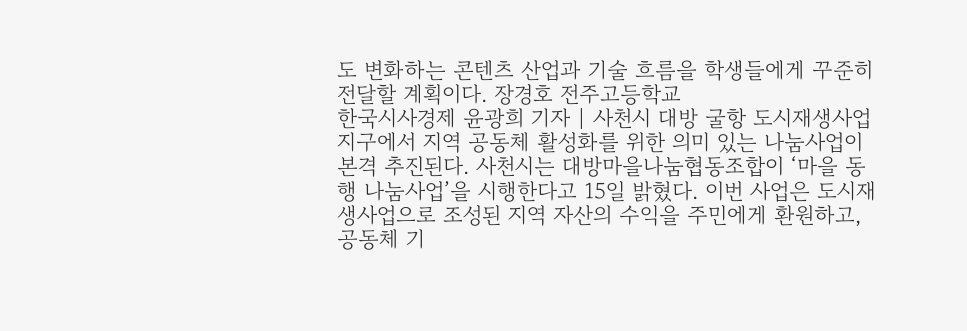도 변화하는 콘텐츠 산업과 기술 흐름을 학생들에게 꾸준히 전달할 계획이다. 장경호 전주고등학교
한국시사경제 윤광희 기자 | 사천시 대방 굴항 도시재생사업지구에서 지역 공동체 활성화를 위한 의미 있는 나눔사업이 본격 추진된다. 사천시는 대방마을나눔협동조합이 ‘마을 동행 나눔사업’을 시행한다고 15일 밝혔다. 이번 사업은 도시재생사업으로 조성된 지역 자산의 수익을 주민에게 환원하고, 공동체 기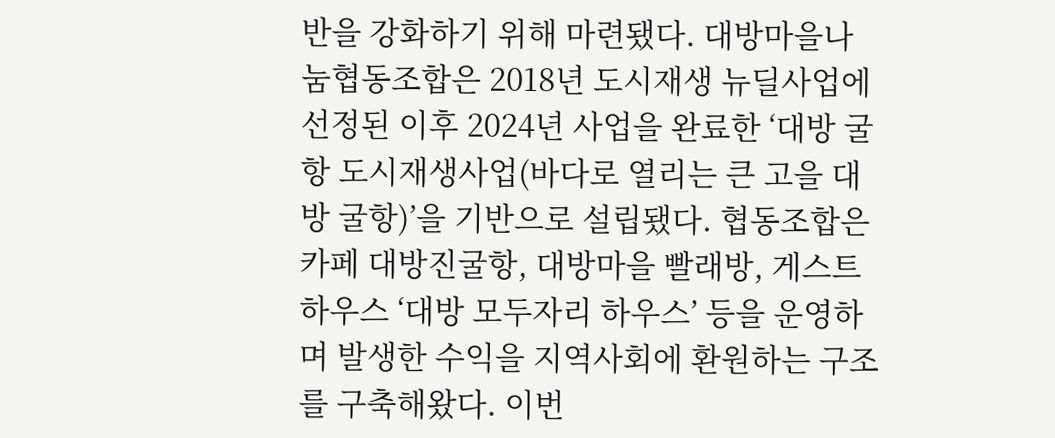반을 강화하기 위해 마련됐다. 대방마을나눔협동조합은 2018년 도시재생 뉴딜사업에 선정된 이후 2024년 사업을 완료한 ‘대방 굴항 도시재생사업(바다로 열리는 큰 고을 대방 굴항)’을 기반으로 설립됐다. 협동조합은 카페 대방진굴항, 대방마을 빨래방, 게스트하우스 ‘대방 모두자리 하우스’ 등을 운영하며 발생한 수익을 지역사회에 환원하는 구조를 구축해왔다. 이번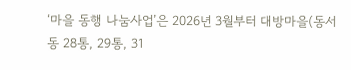‘마을 동행 나눔사업’은 2026년 3월부터 대방마을(동서동 28통, 29통, 31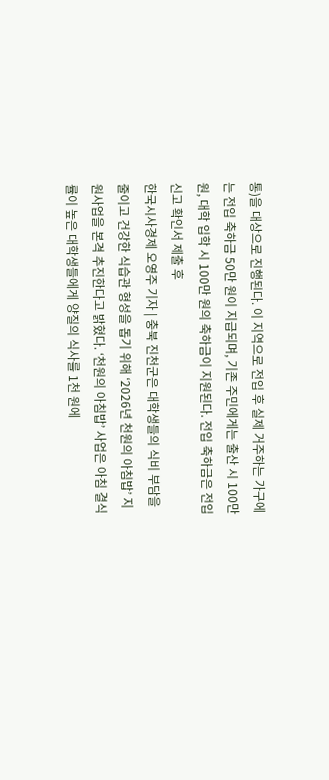통)을 대상으로 진행된다. 이 지역으로 전입 후 실제 거주하는 가구에는 전입 축하금 50만 원이 지급되며, 기존 주민에게는 출산 시 100만 원, 대학 입학 시 100만 원의 축하금이 지원된다. 전입 축하금은 전입신고 확인서 제출 후
한국시사경제 오영주 기자 | 충북 진천군은 대학생들의 식비 부담을 줄이고 건강한 식습관 형성을 돕기 위해 ‘2026년 천원의 아침밥’ 지원사업을 본격 추진한다고 밝혔다. ‘천원의 아침밥’ 사업은 아침 결식률이 높은 대학생들에게 양질의 식사를 1천 원에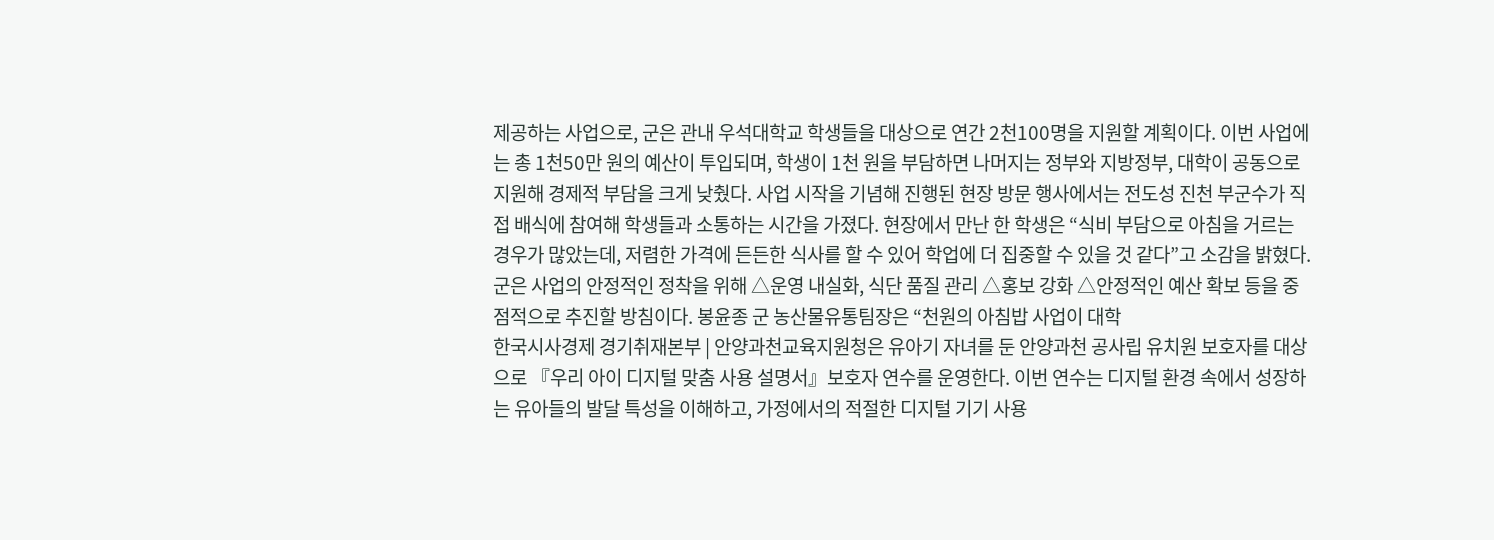제공하는 사업으로, 군은 관내 우석대학교 학생들을 대상으로 연간 2천100명을 지원할 계획이다. 이번 사업에는 총 1천50만 원의 예산이 투입되며, 학생이 1천 원을 부담하면 나머지는 정부와 지방정부, 대학이 공동으로 지원해 경제적 부담을 크게 낮췄다. 사업 시작을 기념해 진행된 현장 방문 행사에서는 전도성 진천 부군수가 직접 배식에 참여해 학생들과 소통하는 시간을 가졌다. 현장에서 만난 한 학생은 “식비 부담으로 아침을 거르는 경우가 많았는데, 저렴한 가격에 든든한 식사를 할 수 있어 학업에 더 집중할 수 있을 것 같다”고 소감을 밝혔다. 군은 사업의 안정적인 정착을 위해 △운영 내실화, 식단 품질 관리 △홍보 강화 △안정적인 예산 확보 등을 중점적으로 추진할 방침이다. 봉윤종 군 농산물유통팀장은 “천원의 아침밥 사업이 대학
한국시사경제 경기취재본부 | 안양과천교육지원청은 유아기 자녀를 둔 안양과천 공사립 유치원 보호자를 대상으로 『우리 아이 디지털 맞춤 사용 설명서』보호자 연수를 운영한다. 이번 연수는 디지털 환경 속에서 성장하는 유아들의 발달 특성을 이해하고, 가정에서의 적절한 디지털 기기 사용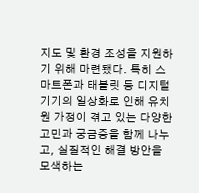지도 및 환경 조성을 지원하기 위해 마련됐다. 특히 스마트폰과 태블릿 등 디지털 기기의 일상화로 인해 유치원 가정이 겪고 있는 다양한 고민과 궁금증을 함께 나누고, 실질적인 해결 방안을 모색하는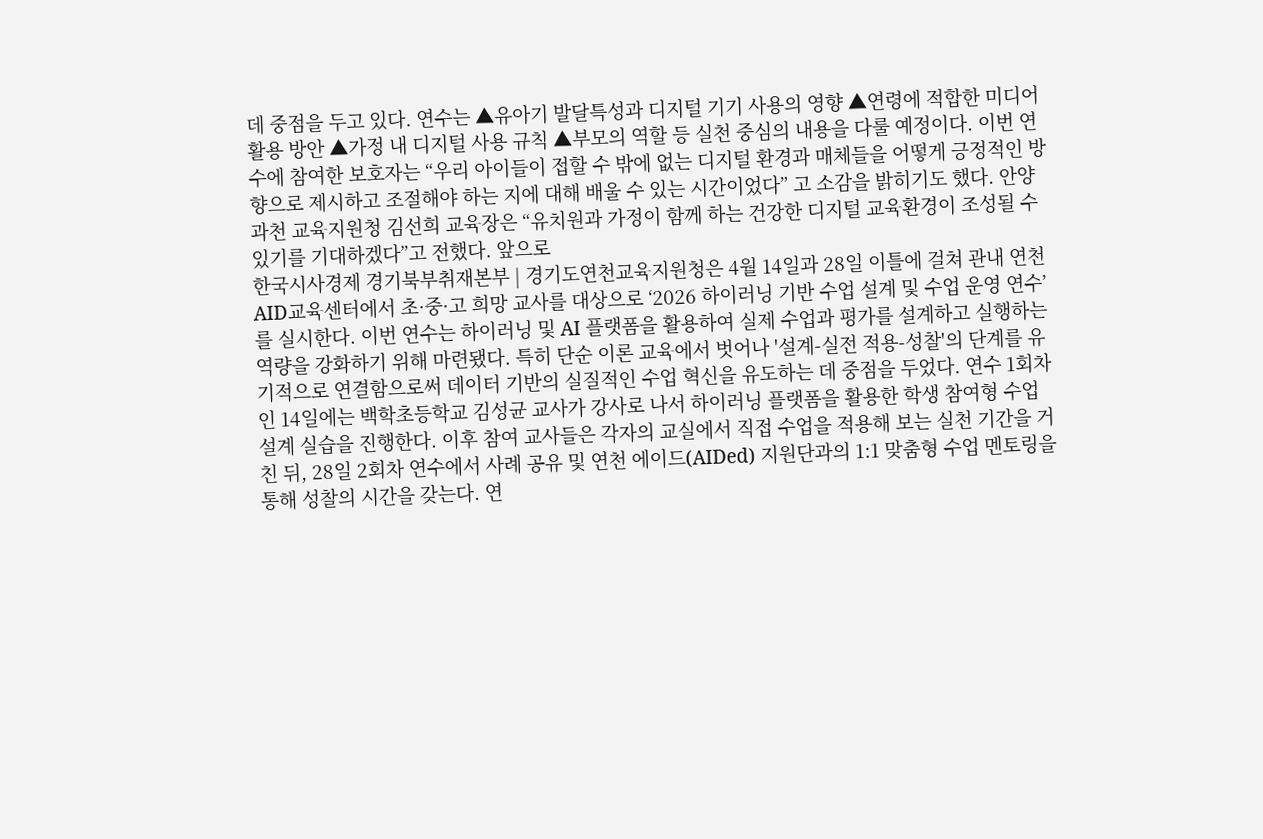데 중점을 두고 있다. 연수는 ▲유아기 발달특성과 디지털 기기 사용의 영향 ▲연령에 적합한 미디어 활용 방안 ▲가정 내 디지털 사용 규칙 ▲부모의 역할 등 실천 중심의 내용을 다룰 예정이다. 이번 연수에 참여한 보호자는 “우리 아이들이 접할 수 밖에 없는 디지털 환경과 매체들을 어떻게 긍정적인 방향으로 제시하고 조절해야 하는 지에 대해 배울 수 있는 시간이었다” 고 소감을 밝히기도 했다. 안양과천 교육지원청 김선희 교육장은 “유치원과 가정이 함께 하는 건강한 디지털 교육환경이 조성될 수 있기를 기대하겠다”고 전했다. 앞으로
한국시사경제 경기북부취재본부 | 경기도연천교육지원청은 4월 14일과 28일 이틀에 걸쳐 관내 연천AID교육센터에서 초·중·고 희망 교사를 대상으로 ‘2026 하이러닝 기반 수업 설계 및 수업 운영 연수’를 실시한다. 이번 연수는 하이러닝 및 AI 플랫폼을 활용하여 실제 수업과 평가를 설계하고 실행하는 역량을 강화하기 위해 마련됐다. 특히 단순 이론 교육에서 벗어나 '설계-실전 적용-성찰'의 단계를 유기적으로 연결함으로써 데이터 기반의 실질적인 수업 혁신을 유도하는 데 중점을 두었다. 연수 1회차인 14일에는 백학초등학교 김성균 교사가 강사로 나서 하이러닝 플랫폼을 활용한 학생 참여형 수업 설계 실습을 진행한다. 이후 참여 교사들은 각자의 교실에서 직접 수업을 적용해 보는 실천 기간을 거친 뒤, 28일 2회차 연수에서 사례 공유 및 연천 에이드(AIDed) 지원단과의 1:1 맞춤형 수업 멘토링을 통해 성찰의 시간을 갖는다. 연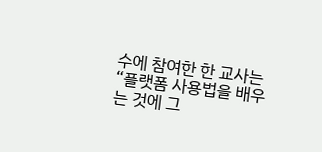수에 참여한 한 교사는 “플랫폼 사용법을 배우는 것에 그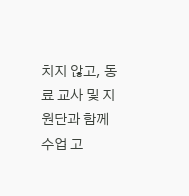치지 않고, 동료 교사 및 지원단과 함께 수업 고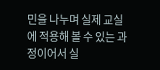민을 나누며 실제 교실에 적용해 볼 수 있는 과정이어서 실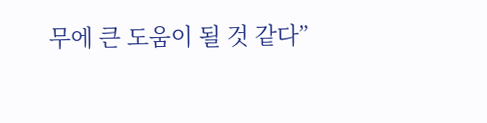무에 큰 도움이 될 것 같다”